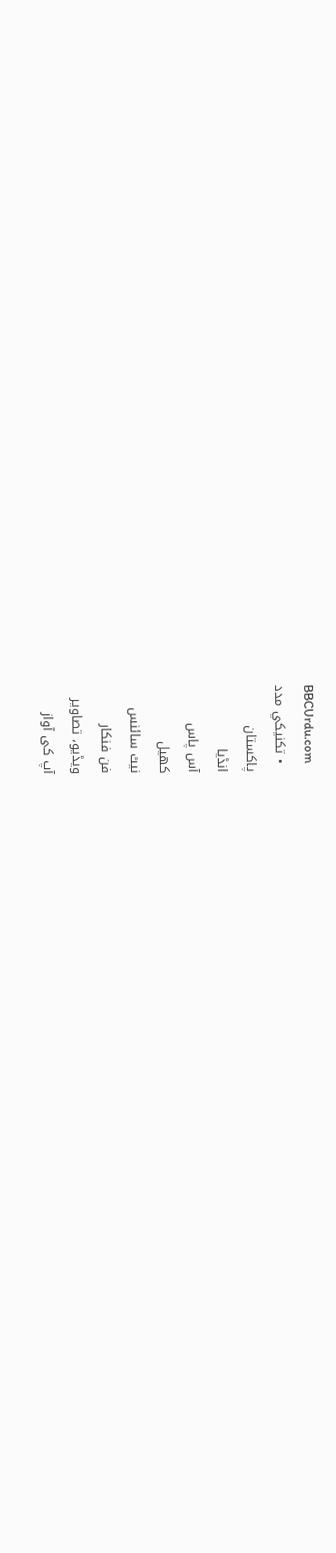BBCUrdu.com
  • تکنيکي مدد
پاکستان
انڈیا
آس پاس
کھیل
نیٹ سائنس
فن فنکار
ویڈیو، تصاویر
آپ کی آواز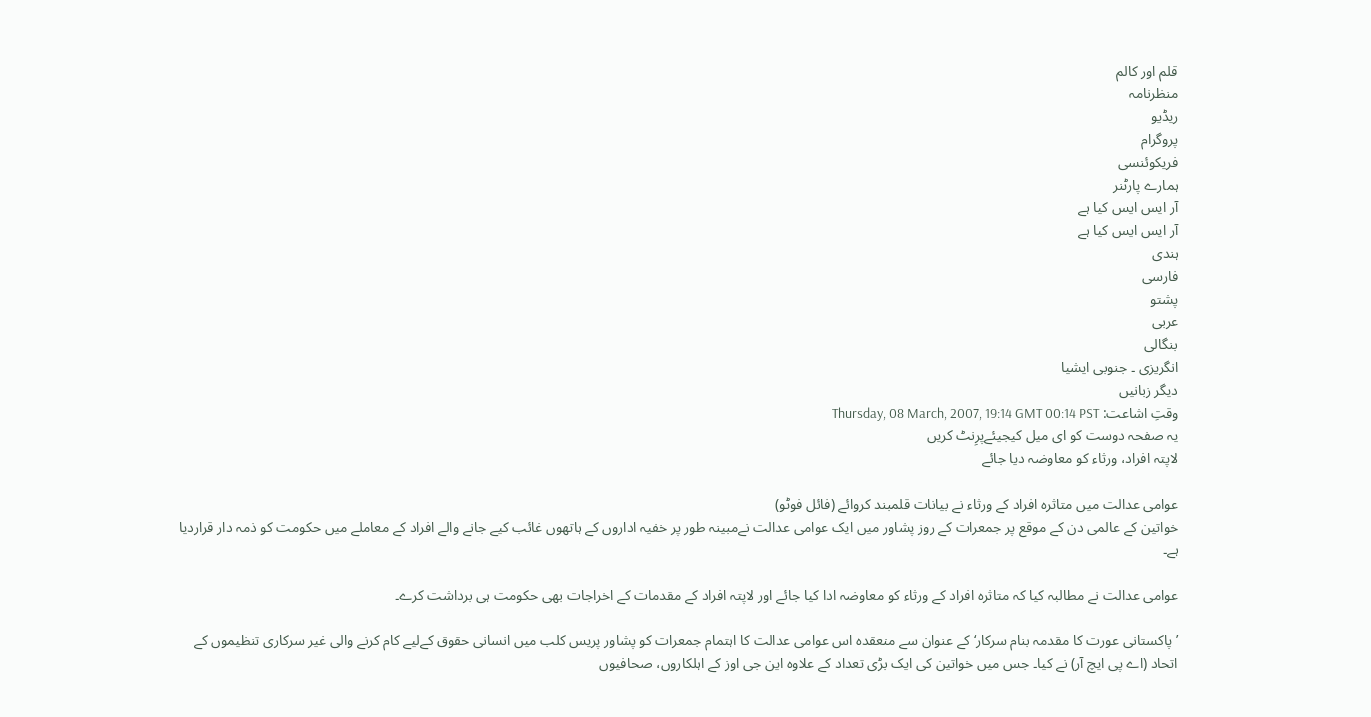قلم اور کالم
منظرنامہ
ریڈیو
پروگرام
فریکوئنسی
ہمارے پارٹنر
آر ایس ایس کیا ہے
آر ایس ایس کیا ہے
ہندی
فارسی
پشتو
عربی
بنگالی
انگریزی ۔ جنوبی ایشیا
دیگر زبانیں
وقتِ اشاعت: Thursday, 08 March, 2007, 19:14 GMT 00:14 PST
یہ صفحہ دوست کو ای میل کیجیئےپرِنٹ کریں
لاپتہ افراد، ورثاء کو معاوضہ دیا جائے

عوامی عدالت میں متاثرہ افراد کے ورثاء نے بیانات قلمبند کروائے (فائل فوٹو)
خواتین کے عالمی دن کے موقع پر جمعرات کے روز پشاور میں ایک عوامی عدالت نےمبینہ طور پر خفیہ اداروں کے ہاتھوں غائب کیے جانے والے افراد کے معاملے میں حکومت کو ذمہ دار قراردیا ہے۔

عوامی عدالت نے مطالبہ کیا کہ متاثرہ افراد کے ورثاء کو معاوضہ ادا کیا جائے اور لاپتہ افراد کے مقدمات کے اخراجات بھی حکومت ہی برداشت کرے۔

’پاکستانی عورت کا مقدمہ بنام سرکار‘ کے عنوان سے منعقدہ اس عوامی عدالت کا اہتمام جمعرات کو پشاور پریس کلب میں انسانی حقوق کےلیے کام کرنے والی غیر سرکاری تنظیموں کے اتحاد (اے پی ایچ آر) نے کیا۔ جس میں خواتین کی ایک بڑی تعداد کے علاوہ این جی اوز کے اہلکاروں، صحافیوں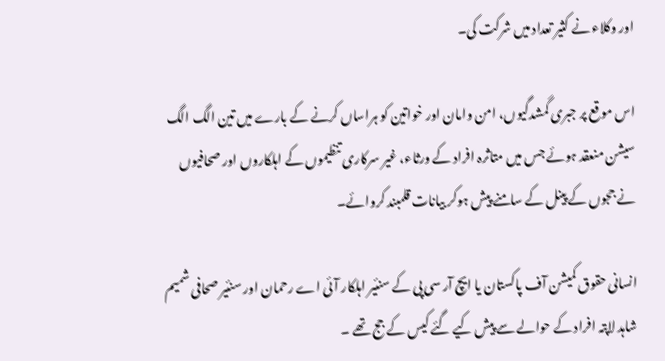اور وکلاء نے کثیر تعداد میں شرکت کی۔

اس موقع پر جبری گمشدگیوں، امن وامان اور خواتین کو ہراساں کرنے کے بارے میں تین الگ الگ سیشن منعقد ہوئے جس میں متاثرہ افراد کے ورثاء، غیر سرکاری تنظیموں کے اہلکاروں اور صحافیوں نے ججوں کے پینل کے سامنے پیش ہوکر بیانات قلمبند کروائے۔

انسانی حقوق کمیشن آف پاکستان یا ایچ آر سی پی کے سنئیر اہلکار آئی اے رحمان اور سنئیر صحافی شمیم شاہد لاپتہ افراد کے حوالے سے پیش کیے گئے کیس کے جج تھے ۔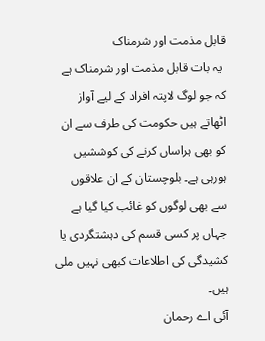قابل مذمت اور شرمناک
 یہ بات قابل مذمت اور شرمناک ہے کہ جو لوگ لاپتہ افراد کے لیے آواز اٹھاتے ہیں حکومت کی طرف سے ان کو بھی ہراساں کرنے کی کوششیں ہورہی ہے۔ بلوچستان کے ان علاقوں سے بھی لوگوں کو غائب کیا گیا ہے جہاں پر کسی قسم کی دہشتگردی یا کشیدگی کی اطلاعات کبھی نہیں ملی ہیں۔
آئی اے رحمان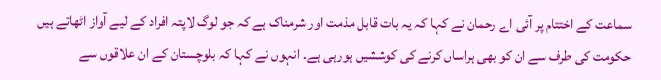سماعت کے اختتام پر آئی اے رحمان نے کہا کہ یہ بات قابل مذمت اور شرمناک ہے کہ جو لوگ لاپتہ افراد کے لیے آواز اٹھاتے ہیں حکومت کی طرف سے ان کو بھی ہراساں کرنے کی کوششیں ہورہی ہے۔ انہوں نے کہا کہ بلوچستان کے ان علاقوں سے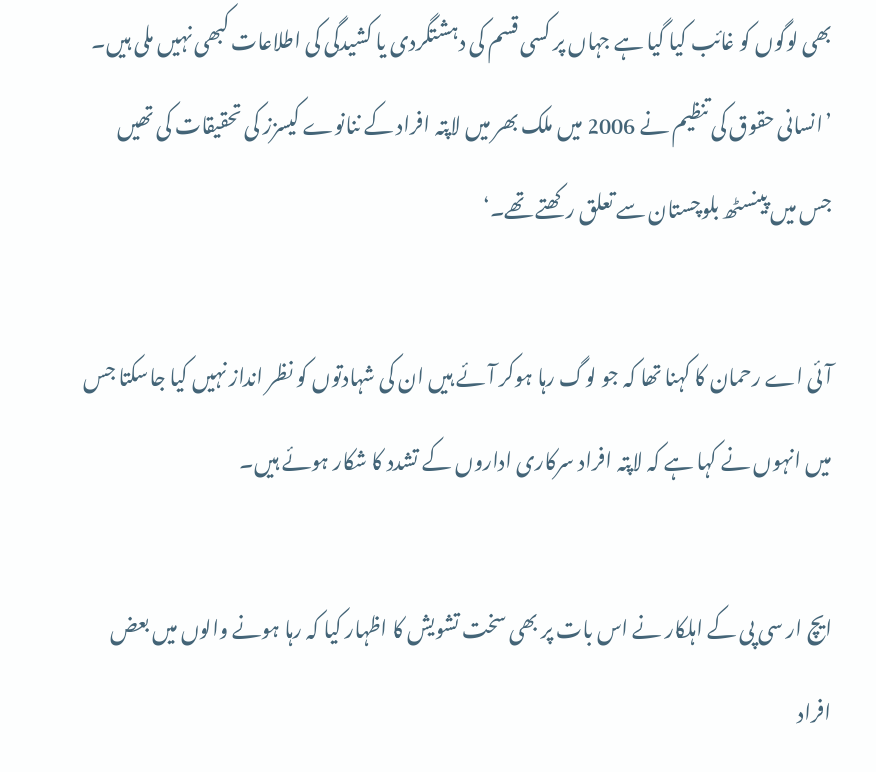بھی لوگوں کو غائب کیا گیا ہے جہاں پر کسی قسم کی دہشتگردی یا کشیدگی کی اطلاعات کبھی نہیں ملی ہیں۔ ’انسانی حقوق کی تنظیم نے 2006 میں ملک بھر میں لاپتہ افراد کے ننانوے کیسزز کی تحقیقات کی تھیں جس میں پینسٹھ بلوچستان سے تعلق رکھتے تھے۔‘

آئی اے رحمان کا کہنا تھا کہ جو لوگ رہا ہوکر آئے ہیں ان کی شہادتوں کو نظر انداز نہیں کیا جاسکتا جس میں انہوں نے کہا ہے کہ لاپتہ افراد سرکاری اداروں کے تشدد کا شکار ہوئے ہیں۔

ایچ ار سی پی کے اہلکار نے اس بات پر بھی سخت تشویش کا اظہار کیا کہ رہا ہونے والوں میں بعض افراد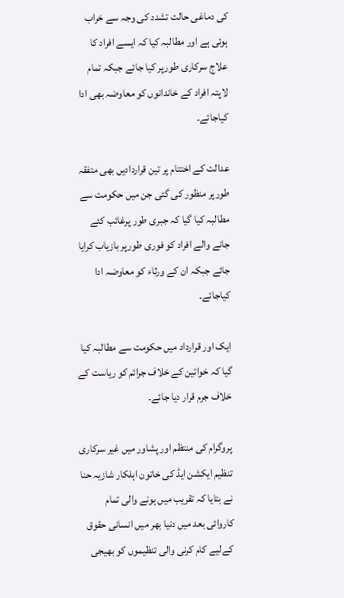کی دماغی حالت تشدد کی وجہ سے خراب ہوئی ہے اور مطالبہ کیا کہ ایسے افراد کا علاج سرکاری طورپر کیا جائے جبکہ تمام لاپتہ افراد کے خاندانوں کو معاوضہ بھی ادا کیاجائے۔

عدالت کے اختتام پر تین قراردادیں بھی متفقہ طورپر منظور کی گئی جن میں حکومت سے مطالبہ کیا گیا کہ جبری طور پرغائب کئے جانے والے افراد کو فوری طورپر بازیاب کرایا جائے جبکہ ان کے ورثاء کو معاوضہ ادا کیاجائے۔

ایک اور قرارداد میں حکومت سے مطالبہ کیا گیا کہ خواتین کے خلاف جرائم کو ریاست کے خلاف جرم قرار دیا جائے۔

پروگرام کی منتظم اور پشاور میں غیر سرکاری تنظیم ایکشن ایڈ کی خاتون اہلکار شازیہ حنا نے بتایا کہ تقریب میں ہونے والی تمام کاروائی بعد میں دنیا بھر میں انسانی حقوق کےلیے کام کرنی والی تنظیموں کو بھیجی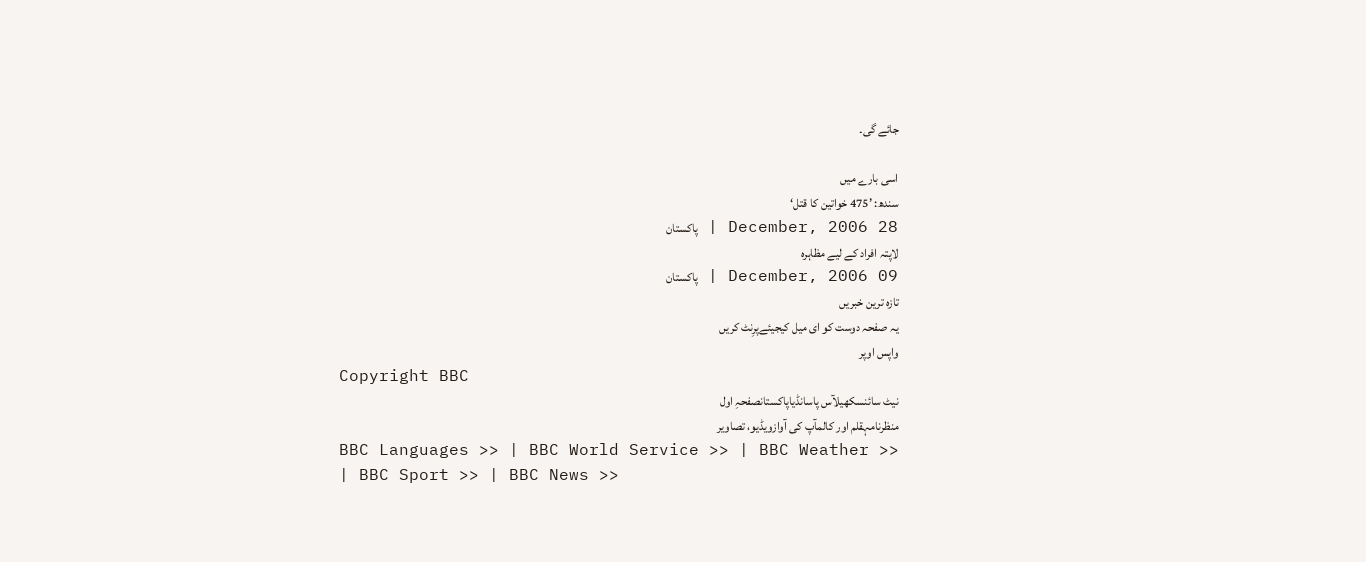جائے گی۔

اسی بارے میں
سندھ: ’475 خواتین کا قتل‘
28 December, 2006 | پاکستان
لاپتہ افراد کے لیے مظاہرہ
09 December, 2006 | پاکستان
تازہ ترین خبریں
یہ صفحہ دوست کو ای میل کیجیئےپرِنٹ کریں
واپس اوپر
Copyright BBC
نیٹ سائنسکھیلآس پاسانڈیاپاکستانصفحہِ اول
منظرنامہقلم اور کالمآپ کی آوازویڈیو، تصاویر
BBC Languages >> | BBC World Service >> | BBC Weather >> | BBC Sport >> | BBC News >>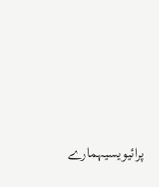پرائیویسیہمارے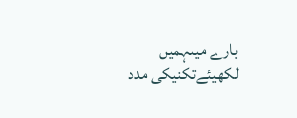بارے میںہمیں لکھیئےتکنیکی مدد